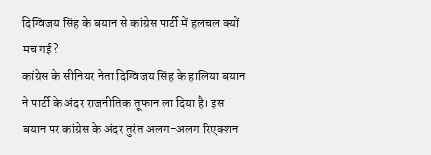दिग्विजय सिंह के बयान से कांग्रेस पार्टी में हलचल क्यों मच गई?
कांग्रेस के सीनियर नेता दिग्विजय सिंह के हालिया बयान ने पार्टी के अंदर राजनीतिक तूफान ला दिया है। इस बयान पर कांग्रेस के अंदर तुरंत अलग-अलग रिएक्शन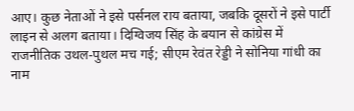आए। कुछ नेताओं ने इसे पर्सनल राय बताया, जबकि दूसरों ने इसे पार्टी लाइन से अलग बताया। दिग्विजय सिंह के बयान से कांग्रेस में राजनीतिक उथल-पुथल मच गई; सीएम रेवंत रेड्डी ने सोनिया गांधी का नाम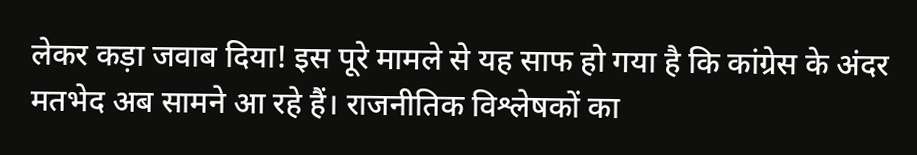लेकर कड़ा जवाब दिया! इस पूरे मामले से यह साफ हो गया है कि कांग्रेस के अंदर मतभेद अब सामने आ रहे हैं। राजनीतिक विश्लेषकों का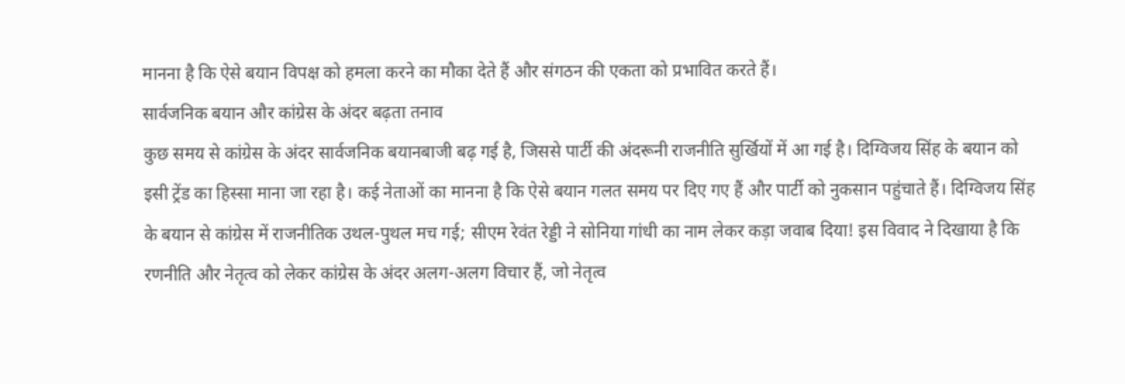मानना है कि ऐसे बयान विपक्ष को हमला करने का मौका देते हैं और संगठन की एकता को प्रभावित करते हैं।
सार्वजनिक बयान और कांग्रेस के अंदर बढ़ता तनाव
कुछ समय से कांग्रेस के अंदर सार्वजनिक बयानबाजी बढ़ गई है, जिससे पार्टी की अंदरूनी राजनीति सुर्खियों में आ गई है। दिग्विजय सिंह के बयान को इसी ट्रेंड का हिस्सा माना जा रहा है। कई नेताओं का मानना है कि ऐसे बयान गलत समय पर दिए गए हैं और पार्टी को नुकसान पहुंचाते हैं। दिग्विजय सिंह के बयान से कांग्रेस में राजनीतिक उथल-पुथल मच गई; सीएम रेवंत रेड्डी ने सोनिया गांधी का नाम लेकर कड़ा जवाब दिया! इस विवाद ने दिखाया है कि रणनीति और नेतृत्व को लेकर कांग्रेस के अंदर अलग-अलग विचार हैं, जो नेतृत्व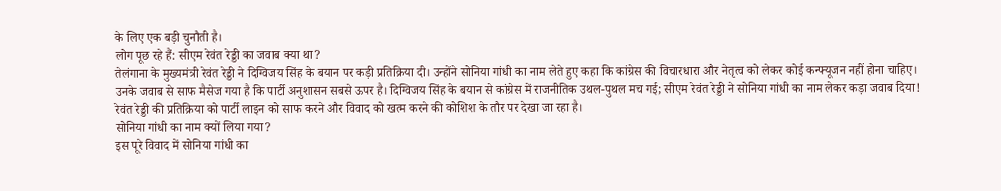के लिए एक बड़ी चुनौती है।
लोग पूछ रहे हैं: सीएम रेवंत रेड्डी का जवाब क्या था?
तेलंगाना के मुख्यमंत्री रेवंत रेड्डी ने दिग्विजय सिंह के बयान पर कड़ी प्रतिक्रिया दी। उन्होंने सोनिया गांधी का नाम लेते हुए कहा कि कांग्रेस की विचारधारा और नेतृत्व को लेकर कोई कन्फ्यूजन नहीं होना चाहिए। उनके जवाब से साफ मैसेज गया है कि पार्टी अनुशासन सबसे ऊपर है। दिग्विजय सिंह के बयान से कांग्रेस में राजनीतिक उथल-पुथल मच गई; सीएम रेवंत रेड्डी ने सोनिया गांधी का नाम लेकर कड़ा जवाब दिया! रेवंत रेड्डी की प्रतिक्रिया को पार्टी लाइन को साफ करने और विवाद को खत्म करने की कोशिश के तौर पर देखा जा रहा है।
सोनिया गांधी का नाम क्यों लिया गया?
इस पूरे विवाद में सोनिया गांधी का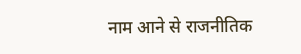नाम आने से राजनीतिक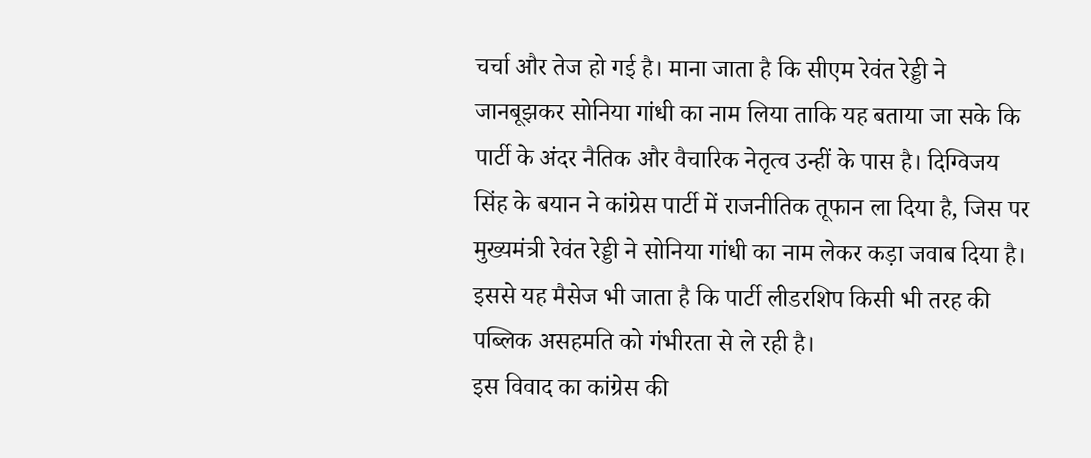चर्चा और तेज हो गई है। माना जाता है कि सीएम रेवंत रेड्डी ने जानबूझकर सोनिया गांधी का नाम लिया ताकि यह बताया जा सके कि पार्टी के अंदर नैतिक और वैचारिक नेतृत्व उन्हीं के पास है। दिग्विजय सिंह के बयान ने कांग्रेस पार्टी में राजनीतिक तूफान ला दिया है, जिस पर मुख्यमंत्री रेवंत रेड्डी ने सोनिया गांधी का नाम लेकर कड़ा जवाब दिया है। इससे यह मैसेज भी जाता है कि पार्टी लीडरशिप किसी भी तरह की पब्लिक असहमति को गंभीरता से ले रही है।
इस विवाद का कांग्रेस की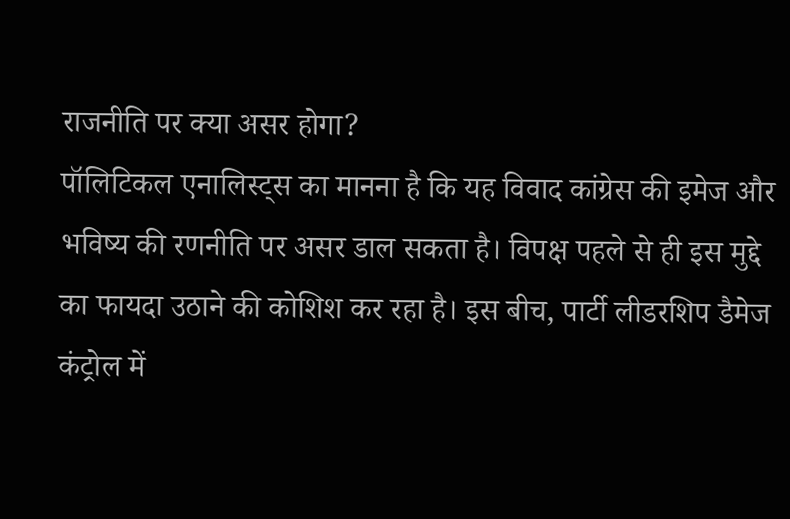राजनीति पर क्या असर होगा?
पॉलिटिकल एनालिस्ट्स का मानना है कि यह विवाद कांग्रेस की इमेज और भविष्य की रणनीति पर असर डाल सकता है। विपक्ष पहले से ही इस मुद्दे का फायदा उठाने की कोशिश कर रहा है। इस बीच, पार्टी लीडरशिप डैमेज कंट्रोल में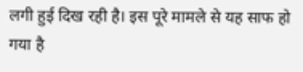लगी हुई दिख रही है। इस पूरे मामले से यह साफ हो गया है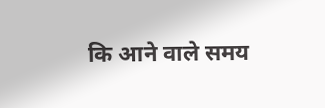कि आने वाले समय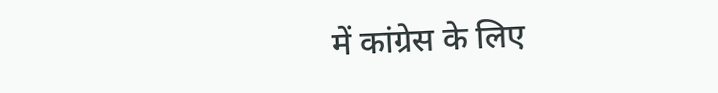में कांग्रेस के लिए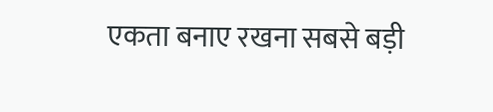एकता बनाए रखना सबसे बड़ी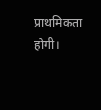प्राथमिकता होगी।